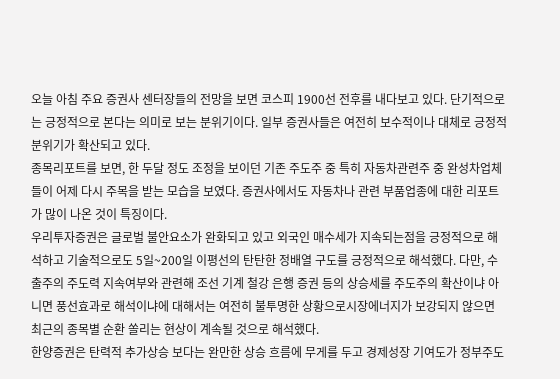오늘 아침 주요 증권사 센터장들의 전망을 보면 코스피 1900선 전후를 내다보고 있다. 단기적으로는 긍정적으로 본다는 의미로 보는 분위기이다. 일부 증권사들은 여전히 보수적이나 대체로 긍정적 분위기가 확산되고 있다.
종목리포트를 보면, 한 두달 정도 조정을 보이던 기존 주도주 중 특히 자동차관련주 중 완성차업체들이 어제 다시 주목을 받는 모습을 보였다. 증권사에서도 자동차나 관련 부품업종에 대한 리포트가 많이 나온 것이 특징이다.
우리투자증권은 글로벌 불안요소가 완화되고 있고 외국인 매수세가 지속되는점을 긍정적으로 해석하고 기술적으로도 5일~200일 이평선의 탄탄한 정배열 구도를 긍정적으로 해석했다. 다만, 수출주의 주도력 지속여부와 관련해 조선 기계 철강 은행 증권 등의 상승세를 주도주의 확산이냐 아니면 풍선효과로 해석이냐에 대해서는 여전히 불투명한 상황으로시장에너지가 보강되지 않으면 최근의 종목별 순환 쏠리는 현상이 계속될 것으로 해석했다.
한양증권은 탄력적 추가상승 보다는 완만한 상승 흐름에 무게를 두고 경제성장 기여도가 정부주도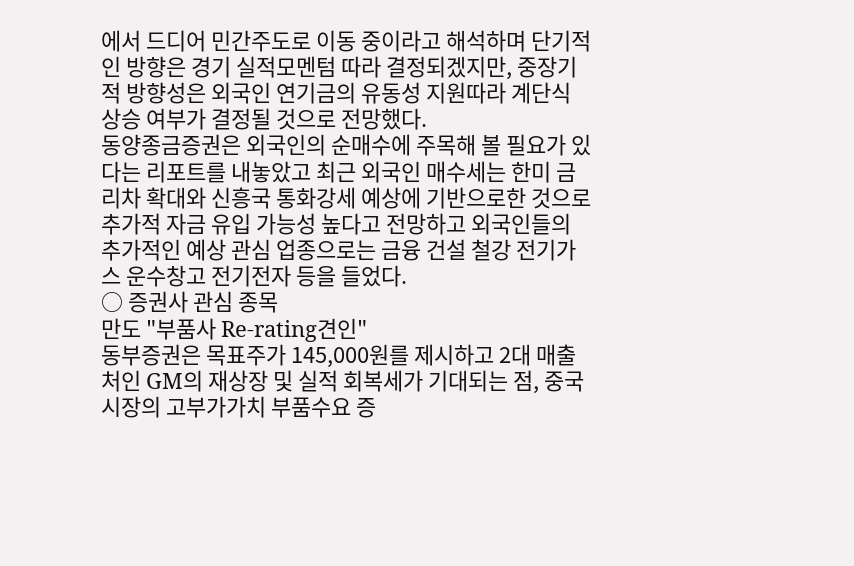에서 드디어 민간주도로 이동 중이라고 해석하며 단기적인 방향은 경기 실적모멘텀 따라 결정되겠지만, 중장기적 방향성은 외국인 연기금의 유동성 지원따라 계단식 상승 여부가 결정될 것으로 전망했다.
동양종금증권은 외국인의 순매수에 주목해 볼 필요가 있다는 리포트를 내놓았고 최근 외국인 매수세는 한미 금리차 확대와 신흥국 통화강세 예상에 기반으로한 것으로 추가적 자금 유입 가능성 높다고 전망하고 외국인들의 추가적인 예상 관심 업종으로는 금융 건설 철강 전기가스 운수창고 전기전자 등을 들었다.
○ 증권사 관심 종목
만도 "부품사 Re-rating견인"
동부증권은 목표주가 145,000원를 제시하고 2대 매출처인 GM의 재상장 및 실적 회복세가 기대되는 점, 중국시장의 고부가가치 부품수요 증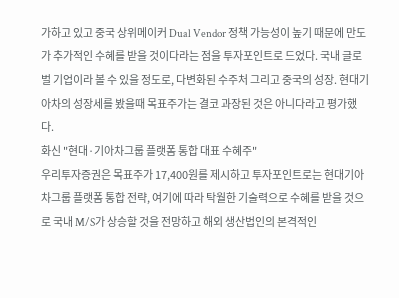가하고 있고 중국 상위메이커 Dual Vendor 정책 가능성이 높기 때문에 만도가 추가적인 수혜를 받을 것이다라는 점을 투자포인트로 드었다. 국내 글로벌 기업이라 볼 수 있을 정도로, 다변화된 수주처 그리고 중국의 성장. 현대기아차의 성장세를 봤을때 목표주가는 결코 과장된 것은 아니다라고 평가했다.
화신 "현대·기아차그룹 플랫폼 통합 대표 수혜주"
우리투자증권은 목표주가 17,400원를 제시하고 투자포인트로는 현대기아차그룹 플랫폼 통합 전략, 여기에 따라 탁월한 기술력으로 수혜를 받을 것으로 국내 M/S가 상승할 것을 전망하고 해외 생산법인의 본격적인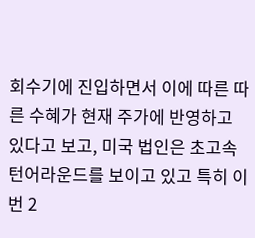회수기에 진입하면서 이에 따른 따른 수혜가 현재 주가에 반영하고 있다고 보고, 미국 법인은 초고속 턴어라운드를 보이고 있고 특히 이번 2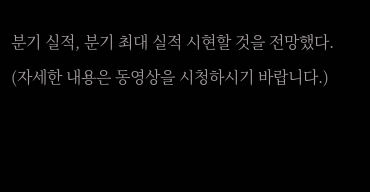분기 실적, 분기 최대 실적 시현할 것을 전망했다.
(자세한 내용은 동영상을 시청하시기 바랍니다.)